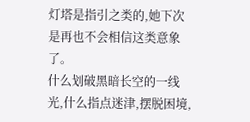灯塔是指引之类的,她下次是再也不会相信这类意象了。
什么划破黑暗长空的一线光,什么指点迷津,摆脱困境,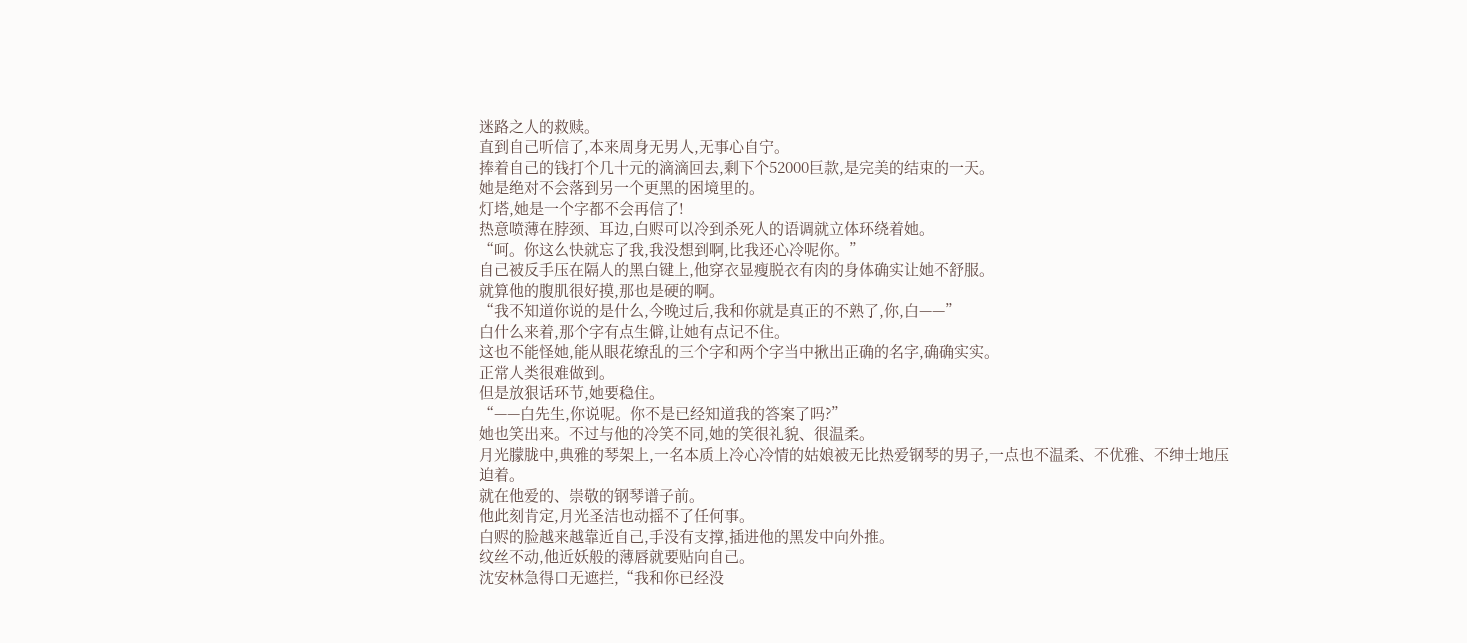迷路之人的救赎。
直到自己听信了,本来周身无男人,无事心自宁。
捧着自己的钱打个几十元的滴滴回去,剩下个52000巨款,是完美的结束的一天。
她是绝对不会落到另一个更黑的困境里的。
灯塔,她是一个字都不会再信了!
热意喷薄在脖颈、耳边,白赆可以冷到杀死人的语调就立体环绕着她。
“呵。你这么快就忘了我,我没想到啊,比我还心冷呢你。”
自己被反手压在隔人的黑白键上,他穿衣显瘦脱衣有肉的身体确实让她不舒服。
就算他的腹肌很好摸,那也是硬的啊。
“我不知道你说的是什么,今晚过后,我和你就是真正的不熟了,你,白——”
白什么来着,那个字有点生僻,让她有点记不住。
这也不能怪她,能从眼花缭乱的三个字和两个字当中揪出正确的名字,确确实实。
正常人类很难做到。
但是放狠话环节,她要稳住。
“——白先生,你说呢。你不是已经知道我的答案了吗?”
她也笑出来。不过与他的冷笑不同,她的笑很礼貌、很温柔。
月光朦胧中,典雅的琴架上,一名本质上冷心冷情的姑娘被无比热爱钢琴的男子,一点也不温柔、不优雅、不绅士地压迫着。
就在他爱的、崇敬的钢琴谱子前。
他此刻肯定,月光圣洁也动摇不了任何事。
白赆的脸越来越靠近自己,手没有支撑,插进他的黑发中向外推。
纹丝不动,他近妖般的薄唇就要贴向自己。
沈安林急得口无遮拦,“我和你已经没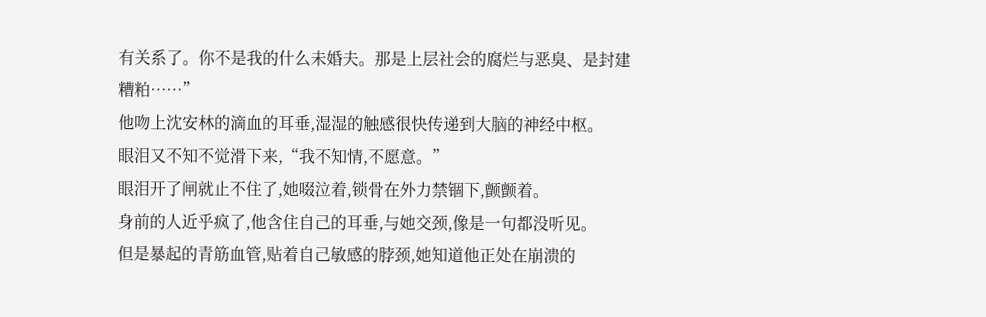有关系了。你不是我的什么未婚夫。那是上层社会的腐烂与恶臭、是封建糟粕……”
他吻上沈安林的滴血的耳垂,湿湿的触感很快传递到大脑的神经中枢。
眼泪又不知不觉滑下来,“我不知情,不愿意。”
眼泪开了闸就止不住了,她啜泣着,锁骨在外力禁锢下,颤颤着。
身前的人近乎疯了,他含住自己的耳垂,与她交颈,像是一句都没听见。
但是暴起的青筋血管,贴着自己敏感的脖颈,她知道他正处在崩溃的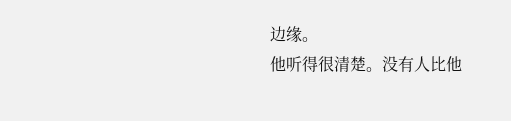边缘。
他听得很清楚。没有人比他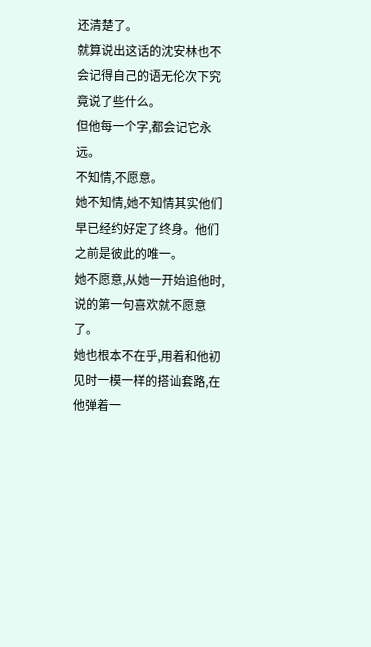还清楚了。
就算说出这话的沈安林也不会记得自己的语无伦次下究竟说了些什么。
但他每一个字,都会记它永远。
不知情,不愿意。
她不知情,她不知情其实他们早已经约好定了终身。他们之前是彼此的唯一。
她不愿意,从她一开始追他时,说的第一句喜欢就不愿意了。
她也根本不在乎,用着和他初见时一模一样的搭讪套路,在他弹着一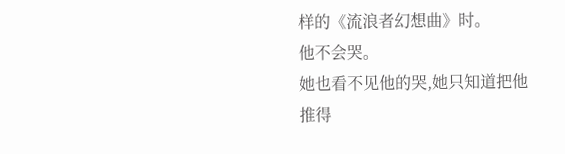样的《流浪者幻想曲》时。
他不会哭。
她也看不见他的哭,她只知道把他推得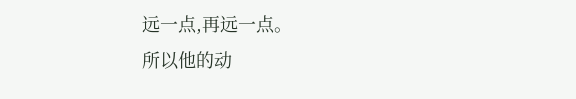远一点,再远一点。
所以他的动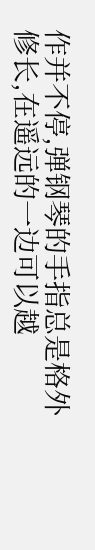作并不停,弹钢琴的手指总是格外修长,在遥远的一边可以越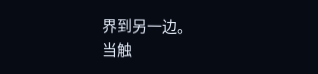界到另一边。
当触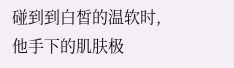碰到到白皙的温软时,他手下的肌肤极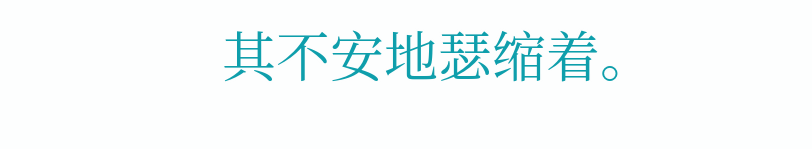其不安地瑟缩着。